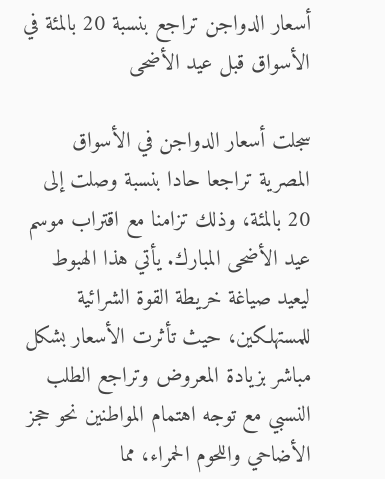أسعار الدواجن تراجع بنسبة 20 بالمئة في الأسواق قبل عيد الأضحى

سجلت أسعار الدواجن في الأسواق المصرية تراجعا حادا بنسبة وصلت إلى 20 بالمئة، وذلك تزامنا مع اقتراب موسم عيد الأضحى المبارك. يأتي هذا الهبوط ليعيد صياغة خريطة القوة الشرائية للمستهلكين، حيث تأثرت الأسعار بشكل مباشر بزيادة المعروض وتراجع الطلب النسبي مع توجه اهتمام المواطنين نحو حجز الأضاحي واللحوم الحمراء، مما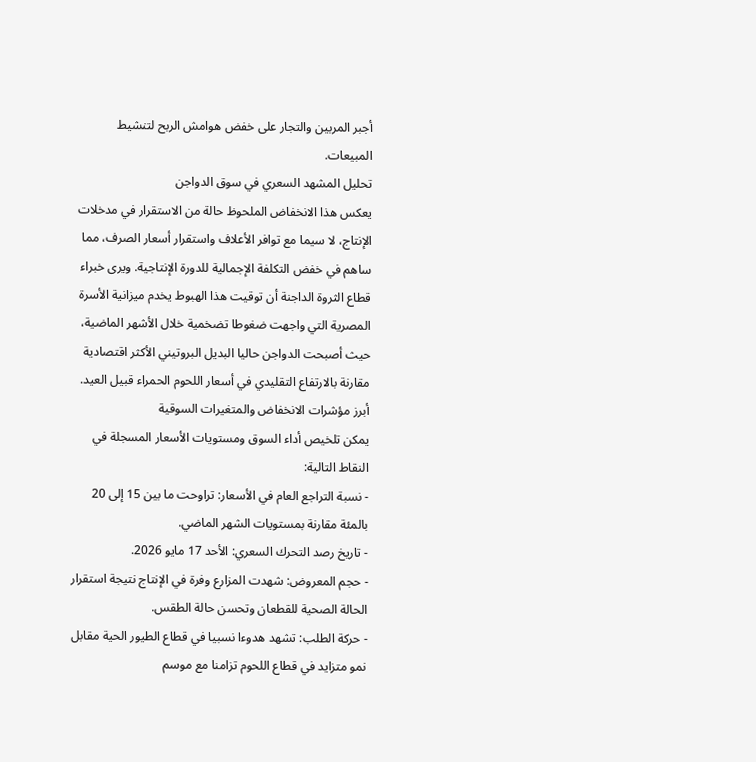أجبر المربين والتجار على خفض هوامش الربح لتنشيط المبيعات.
تحليل المشهد السعري في سوق الدواجن
يعكس هذا الانخفاض الملحوظ حالة من الاستقرار في مدخلات الإنتاج، لا سيما مع توافر الأعلاف واستقرار أسعار الصرف، مما ساهم في خفض التكلفة الإجمالية للدورة الإنتاجية. ويرى خبراء قطاع الثروة الداجنة أن توقيت هذا الهبوط يخدم ميزانية الأسرة المصرية التي واجهت ضغوطا تضخمية خلال الأشهر الماضية، حيث أصبحت الدواجن حاليا البديل البروتيني الأكثر اقتصادية مقارنة بالارتفاع التقليدي في أسعار اللحوم الحمراء قبيل العيد.
أبرز مؤشرات الانخفاض والمتغيرات السوقية
يمكن تلخيص أداء السوق ومستويات الأسعار المسجلة في النقاط التالية:
- نسبة التراجع العام في الأسعار: تراوحت ما بين 15 إلى 20 بالمئة مقارنة بمستويات الشهر الماضي.
- تاريخ رصد التحرك السعري: الأحد 17 مايو 2026.
- حجم المعروض: شهدت المزارع وفرة في الإنتاج نتيجة استقرار الحالة الصحية للقطعان وتحسن حالة الطقس.
- حركة الطلب: تشهد هدوءا نسبيا في قطاع الطيور الحية مقابل نمو متزايد في قطاع اللحوم تزامنا مع موسم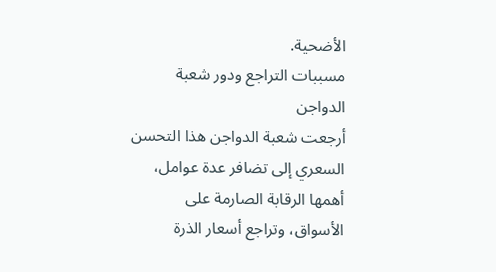الأضحية.
مسببات التراجع ودور شعبة الدواجن
أرجعت شعبة الدواجن هذا التحسن السعري إلى تضافر عدة عوامل، أهمها الرقابة الصارمة على الأسواق، وتراجع أسعار الذرة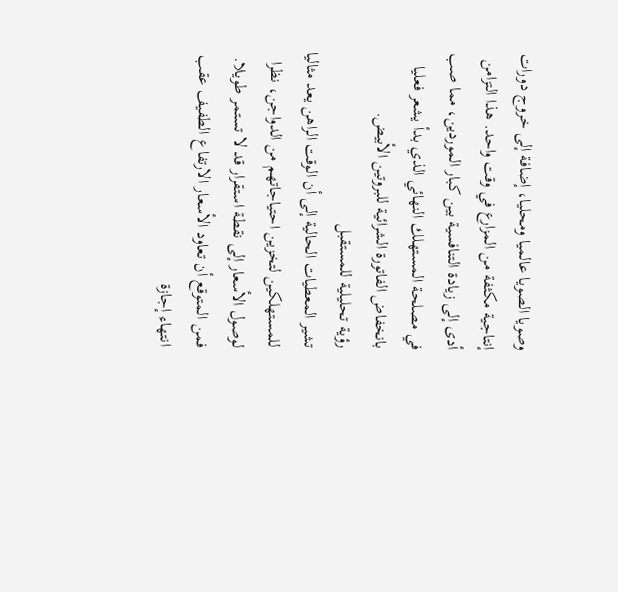وصويا الصويا عالميا ومحليا، إضافة إلى خروج دورات إنتاجية مكثفة من المزارع في وقت واحد. هذا التزامن أدى إلى زيادة التنافسية بين كبار الموردين، مما صب في مصلحة المستهلك النهائي الذي بدأ يشعر فعليا بانخفاض الفاتورة الشرائية للبروتين الأبيض.
رؤية تحليلية للمستقبل
تشير المعطيات الحالية إلى أن الوقت الراهن يعد مثاليا للمستهلكين لتخزين احتياجاتهم من الدواجن، نظرا لوصول الأسعار إلى نقطة استقرار قد لا تستمر طويلا. فمن المتوقع أن تعاود الأسعار الارتفاع الطفيف عقب انتهاء إجازة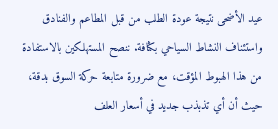عيد الأضحى نتيجة عودة الطلب من قبل المطاعم والفنادق واستئناف النشاط السياحي بكثافة. ننصح المستهلكين بالاستفادة من هذا الهبوط المؤقت، مع ضرورة متابعة حركة السوق بدقة، حيث أن أي تذبذب جديد في أسعار العلف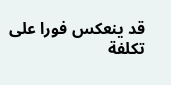قد ينعكس فورا على تكلفة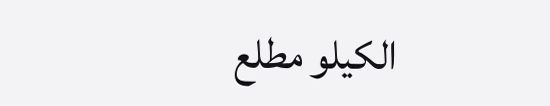الكيلو مطلع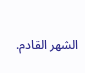الشهر القادم.